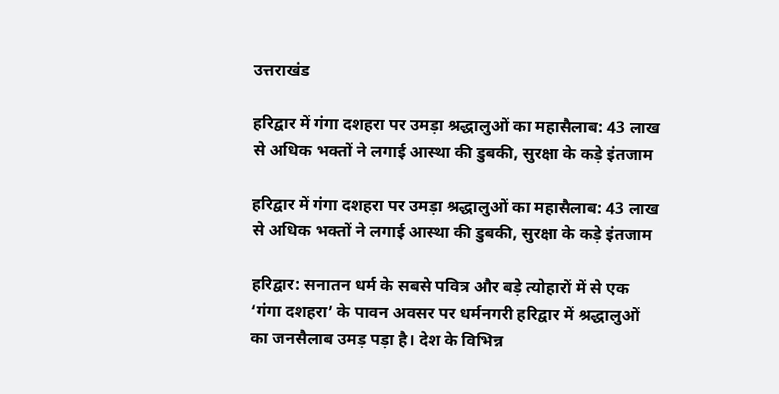उत्तराखंड

हरिद्वार में गंगा दशहरा पर उमड़ा श्रद्धालुओं का महासैलाब: 43 लाख से अधिक भक्तों ने लगाई आस्था की डुबकी, सुरक्षा के कड़े इंतजाम

हरिद्वार में गंगा दशहरा पर उमड़ा श्रद्धालुओं का महासैलाब: 43 लाख से अधिक भक्तों ने लगाई आस्था की डुबकी, सुरक्षा के कड़े इंतजाम

हरिद्वार: सनातन धर्म के सबसे पवित्र और बड़े त्योहारों में से एक ‘गंगा दशहरा’ के पावन अवसर पर धर्मनगरी हरिद्वार में श्रद्धालुओं का जनसैलाब उमड़ पड़ा है। देश के विभिन्न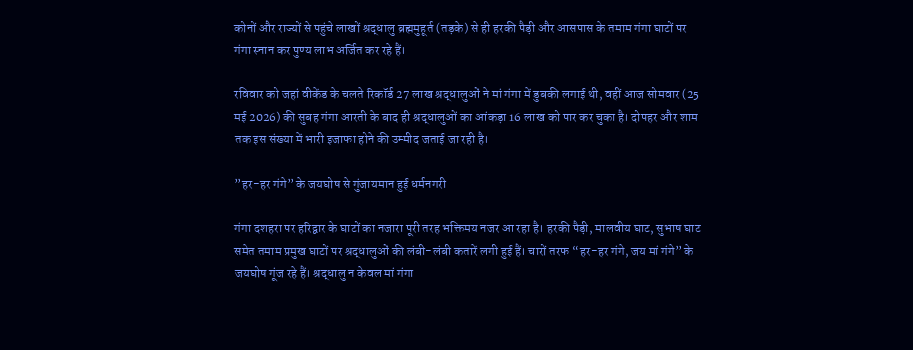कोनों और राज्यों से पहुंचे लाखों श्रद्धालु ब्रह्ममुहूर्त (तड़के) से ही हरकी पैड़ी और आसपास के तमाम गंगा घाटों पर गंगा स्नान कर पुण्य लाभ अर्जित कर रहे हैं।

रविवार को जहां वीकेंड के चलते रिकॉर्ड 27 लाख श्रद्धालुओं ने मां गंगा में डुबकी लगाई थी, वहीं आज सोमवार (25 मई 2026) की सुबह गंगा आरती के बाद ही श्रद्धालुओं का आंकड़ा 16 लाख को पार कर चुका है। दोपहर और शाम तक इस संख्या में भारी इजाफा होने की उम्मीद जताई जा रही है।

”हर-हर गंगे” के जयघोष से गुंजायमान हुई धर्मनगरी

गंगा दशहरा पर हरिद्वार के घाटों का नजारा पूरी तरह भक्तिमय नजर आ रहा है। हरकी पैड़ी, मालवीय घाट, सुभाष घाट समेत तमाम प्रमुख घाटों पर श्रद्धालुओं की लंबी-लंबी कतारें लगी हुई हैं। चारों तरफ “हर-हर गंगे, जय मां गंगे” के जयघोष गूंज रहे हैं। श्रद्धालु न केवल मां गंगा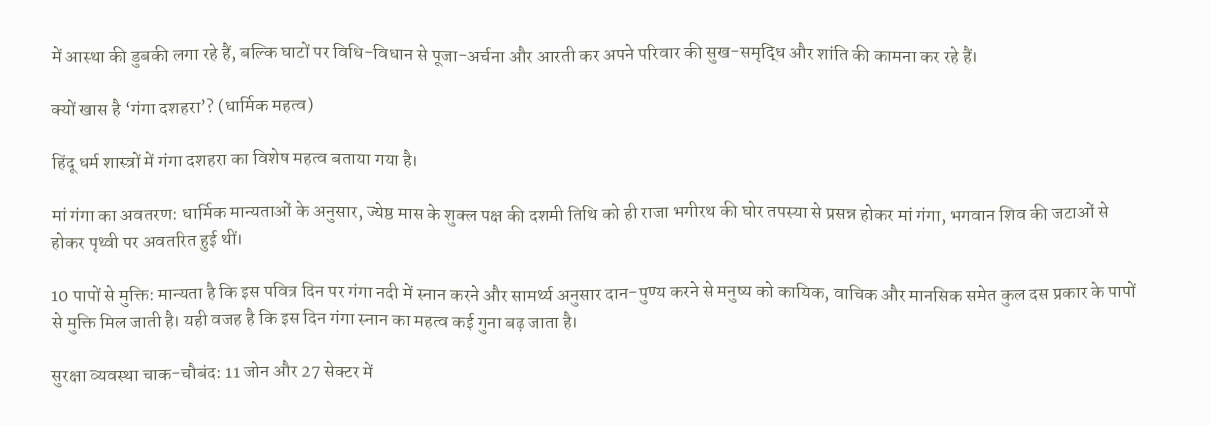में आस्था की डुबकी लगा रहे हैं, बल्कि घाटों पर विधि-विधान से पूजा-अर्चना और आरती कर अपने परिवार की सुख-समृद्धि और शांति की कामना कर रहे हैं।

क्यों खास है ‘गंगा दशहरा’? (धार्मिक महत्व)

हिंदू धर्म शास्त्रों में गंगा दशहरा का विशेष महत्व बताया गया है।

मां गंगा का अवतरण: धार्मिक मान्यताओं के अनुसार, ज्येष्ठ मास के शुक्ल पक्ष की दशमी तिथि को ही राजा भगीरथ की घोर तपस्या से प्रसन्न होकर मां गंगा, भगवान शिव की जटाओं से होकर पृथ्वी पर अवतरित हुई थीं।

10 पापों से मुक्ति: मान्यता है कि इस पवित्र दिन पर गंगा नदी में स्नान करने और सामर्थ्य अनुसार दान-पुण्य करने से मनुष्य को कायिक, वाचिक और मानसिक समेत कुल दस प्रकार के पापों से मुक्ति मिल जाती है। यही वजह है कि इस दिन गंगा स्नान का महत्व कई गुना बढ़ जाता है।

सुरक्षा व्यवस्था चाक-चौबंद: 11 जोन और 27 सेक्टर में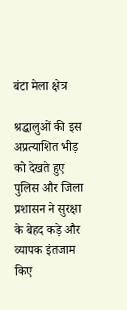बंटा मेला क्षेत्र

श्रद्धालुओं की इस अप्रत्याशित भीड़ को देखते हुए पुलिस और जिला प्रशासन ने सुरक्षा के बेहद कड़े और व्यापक इंतजाम किए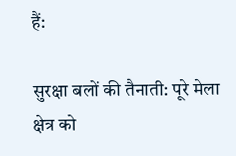हैं:

सुरक्षा बलों की तैनाती: पूरे मेला क्षेत्र को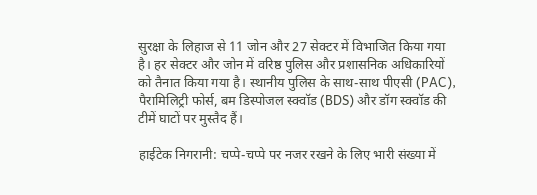सुरक्षा के लिहाज से 11 जोन और 27 सेक्टर में विभाजित किया गया है। हर सेक्टर और जोन में वरिष्ठ पुलिस और प्रशासनिक अधिकारियों को तैनात किया गया है। स्थानीय पुलिस के साथ-साथ पीएसी (PAC), पैरामिलिट्री फोर्स, बम डिस्पोजल स्क्वॉड (BDS) और डॉग स्क्वॉड की टीमें घाटों पर मुस्तैद हैं।

हाईटेक निगरानी: चप्पे-चप्पे पर नजर रखने के लिए भारी संख्या में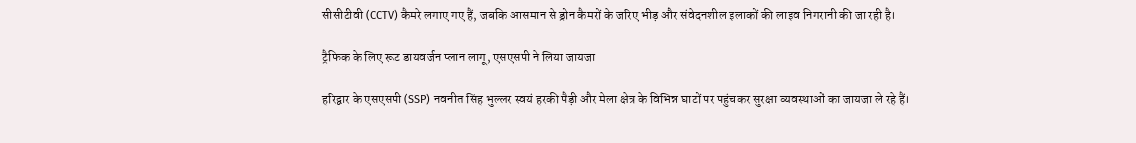सीसीटीवी (CCTV) कैमरे लगाए गए हैं, जबकि आसमान से ड्रोन कैमरों के जरिए भीड़ और संवेदनशील इलाकों की लाइव निगरानी की जा रही है।

ट्रैफिक के लिए रूट डायवर्जन प्लान लागू, एसएसपी ने लिया जायजा

हरिद्वार के एसएसपी (SSP) नवनीत सिंह भुल्लर स्वयं हरकी पैड़ी और मेला क्षेत्र के विभिन्न घाटों पर पहुंचकर सुरक्षा व्यवस्थाओं का जायजा ले रहे हैं।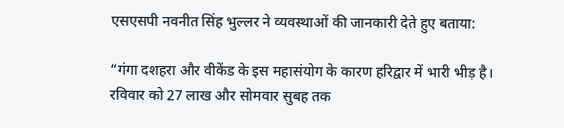एसएसपी नवनीत सिंह भुल्लर ने व्यवस्थाओं की जानकारी देते हुए बताया:

“गंगा दशहरा और वीकेंड के इस महासंयोग के कारण हरिद्वार में भारी भीड़ है। रविवार को 27 लाख और सोमवार सुबह तक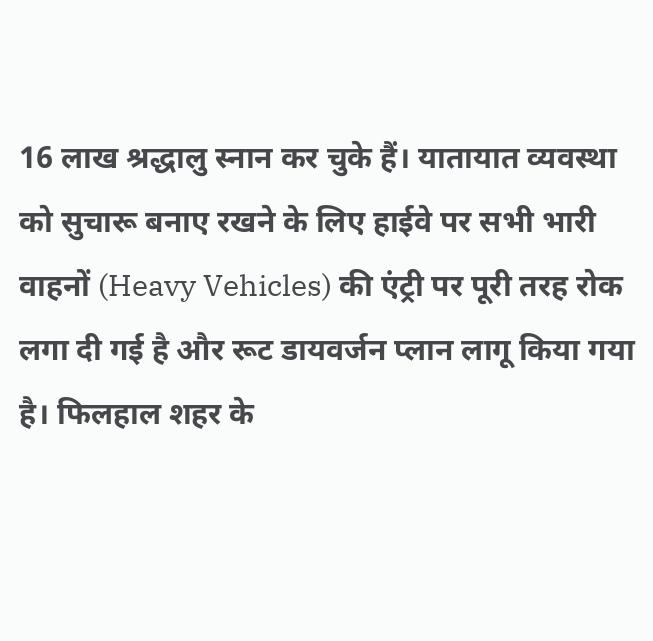16 लाख श्रद्धालु स्नान कर चुके हैं। यातायात व्यवस्था को सुचारू बनाए रखने के लिए हाईवे पर सभी भारी वाहनों (Heavy Vehicles) की एंट्री पर पूरी तरह रोक लगा दी गई है और रूट डायवर्जन प्लान लागू किया गया है। फिलहाल शहर के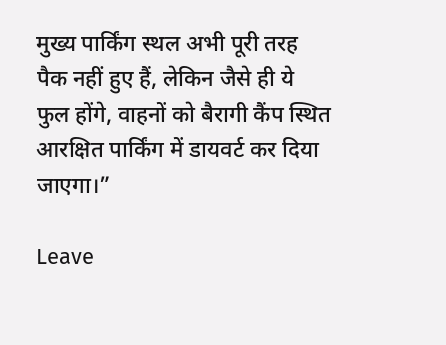मुख्य पार्किंग स्थल अभी पूरी तरह पैक नहीं हुए हैं, लेकिन जैसे ही ये फुल होंगे, वाहनों को बैरागी कैंप स्थित आरक्षित पार्किंग में डायवर्ट कर दिया जाएगा।”

Leave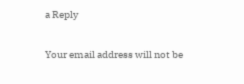a Reply

Your email address will not be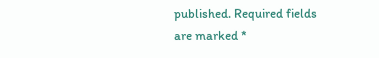published. Required fields are marked *